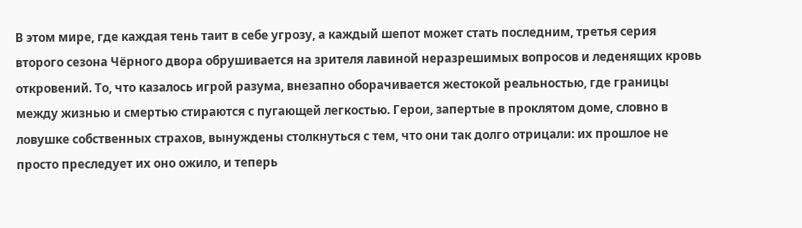В этом мире, где каждая тень таит в себе угрозу, а каждый шепот может стать последним, третья серия второго сезона Чёрного двора обрушивается на зрителя лавиной неразрешимых вопросов и леденящих кровь откровений. То, что казалось игрой разума, внезапно оборачивается жестокой реальностью, где границы между жизнью и смертью стираются с пугающей легкостью. Герои, запертые в проклятом доме, словно в ловушке собственных страхов, вынуждены столкнуться с тем, что они так долго отрицали: их прошлое не просто преследует их оно ожило, и теперь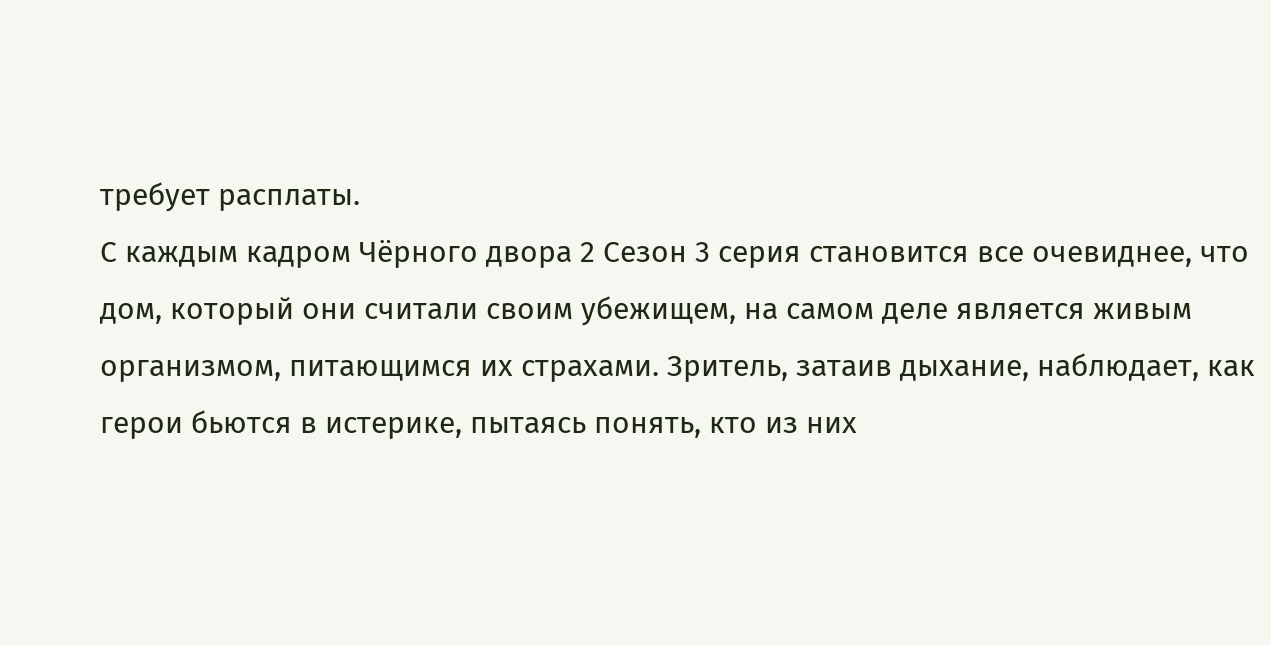требует расплаты.
С каждым кадром Чёрного двора 2 Сезон 3 серия становится все очевиднее, что дом, который они считали своим убежищем, на самом деле является живым организмом, питающимся их страхами. Зритель, затаив дыхание, наблюдает, как герои бьются в истерике, пытаясь понять, кто из них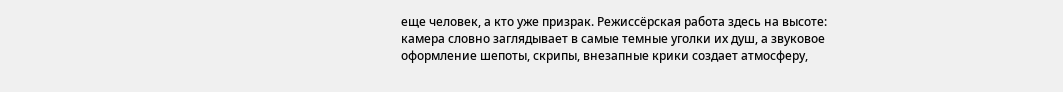еще человек, а кто уже призрак. Режиссёрская работа здесь на высоте: камера словно заглядывает в самые темные уголки их душ, а звуковое оформление шепоты, скрипы, внезапные крики создает атмосферу,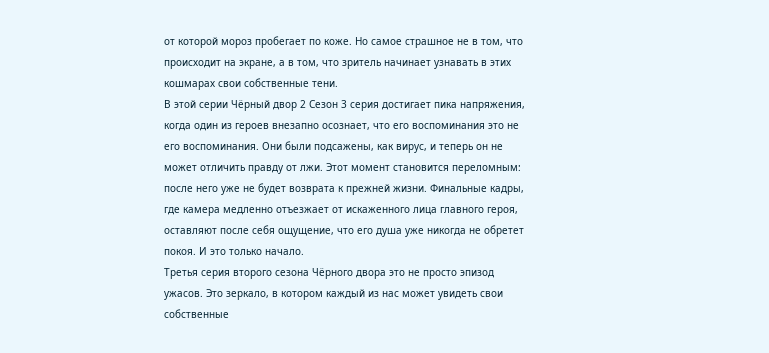от которой мороз пробегает по коже. Но самое страшное не в том, что происходит на экране, а в том, что зритель начинает узнавать в этих кошмарах свои собственные тени.
В этой серии Чёрный двор 2 Сезон 3 серия достигает пика напряжения, когда один из героев внезапно осознает, что его воспоминания это не его воспоминания. Они были подсажены, как вирус, и теперь он не может отличить правду от лжи. Этот момент становится переломным: после него уже не будет возврата к прежней жизни. Финальные кадры, где камера медленно отъезжает от искаженного лица главного героя, оставляют после себя ощущение, что его душа уже никогда не обретет покоя. И это только начало.
Третья серия второго сезона Чёрного двора это не просто эпизод ужасов. Это зеркало, в котором каждый из нас может увидеть свои собственные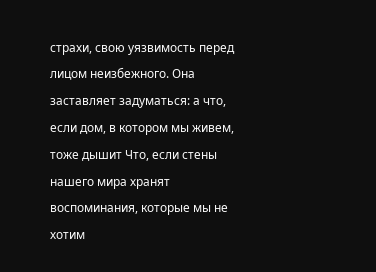страхи, свою уязвимость перед лицом неизбежного. Она заставляет задуматься: а что, если дом, в котором мы живем, тоже дышит Что, если стены нашего мира хранят воспоминания, которые мы не хотим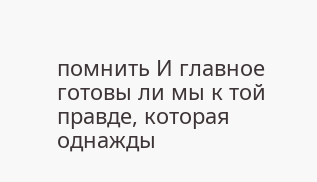помнить И главное готовы ли мы к той правде, которая однажды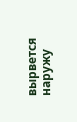вырвется наружу